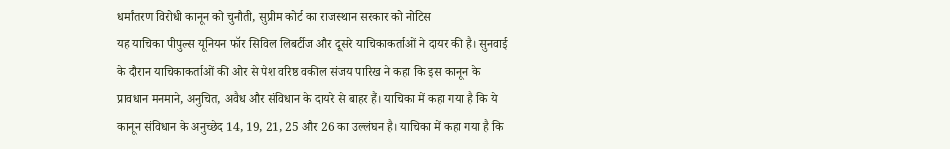धर्मांतरण विरोधी कानून को चुनौती, सुप्रीम कोर्ट का राजस्थान सरकार को नोटिस
यह याचिका पीपुल्स यूनियन फॉर सिविल लिबर्टीज और दूसरे याचिकाकर्ताओं ने दायर की है। सुनवाई के दौरान याचिकाकर्ताओं की ओर से पेश वरिष्ठ वकील संजय पारिख ने कहा कि इस कानून के प्रावधान मनमाने, अनुचित, अवैध और संविधान के दायरे से बाहर हैं। याचिका में कहा गया है कि ये कानून संविधान के अनुच्छेद 14, 19, 21, 25 और 26 का उल्लंघन है। याचिका में कहा गया है कि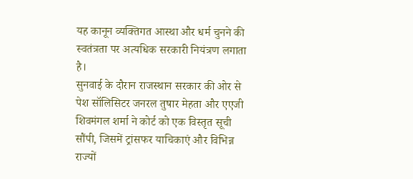यह कानून व्यक्तिगत आस्था और धर्म चुनने की स्वतंत्रता पर अत्यधिक सरकारी नियंत्रण लगाता है।
सुनवाई के दौरान राजस्थान सरकार की ओर से पेश सॉलिसिटर जनरल तुषार मेहता और एएजी शिवमंगल शर्मा ने कोर्ट को एक विस्तृत सूची सौंपी, जिसमें ट्रांसफर याचिकाएं और विभिन्न राज्यों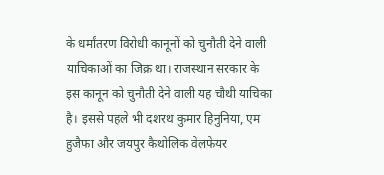के धर्मांतरण विरोधी कानूनों को चुनौती देने वाली याचिकाओं का जिक्र था। राजस्थान सरकार के इस कानून को चुनौती देने वाली यह चौथी याचिका है। इससे पहले भी दशरथ कुमार हिनुनिया, एम हुजैफा और जयपुर कैथोलिक वेलफेयर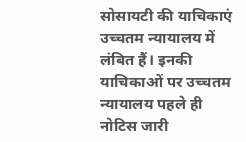सोसायटी की याचिकाएं उच्चतम न्यायालय में लंबित हैं। इनकी याचिकाओं पर उच्चतम न्यायालय पहले ही नोटिस जारी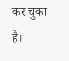कर चुका है।